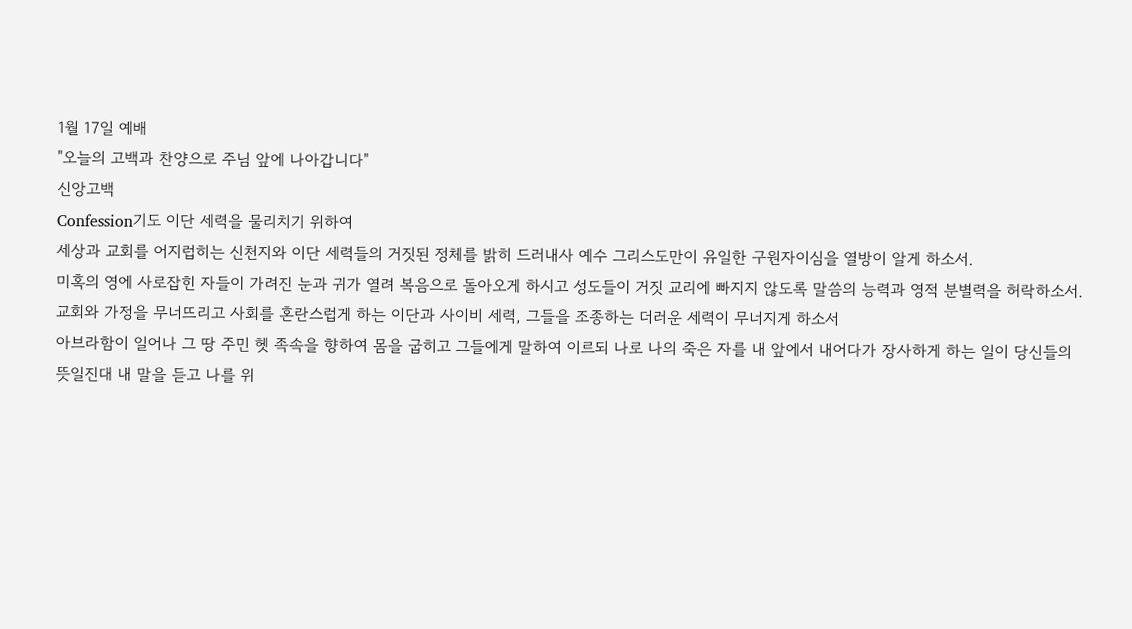1월 17일 예배
"오늘의 고백과 찬양으로 주님 앞에 나아갑니다"
신앙고백
Confession기도 이단 세력을 물리치기 위하여
세상과 교회를 어지럽히는 신천지와 이단 세력들의 거짓된 정체를 밝히 드러내사 예수 그리스도만이 유일한 구원자이심을 열방이 알게 하소서.
미혹의 영에 사로잡힌 자들이 가려진 눈과 귀가 열려 복음으로 돌아오게 하시고 성도들이 거짓 교리에 빠지지 않도록 말씀의 능력과 영적 분별력을 허락하소서.
교회와 가정을 무너뜨리고 사회를 혼란스럽게 하는 이단과 사이비 세력, 그들을 조종하는 더러운 세력이 무너지게 하소서
아브라함이 일어나 그 땅 주민 헷 족속을 향하여 몸을 굽히고 그들에게 말하여 이르되 나로 나의 죽은 자를 내 앞에서 내어다가 장사하게 하는 일이 당신들의 뜻일진대 내 말을 듣고 나를 위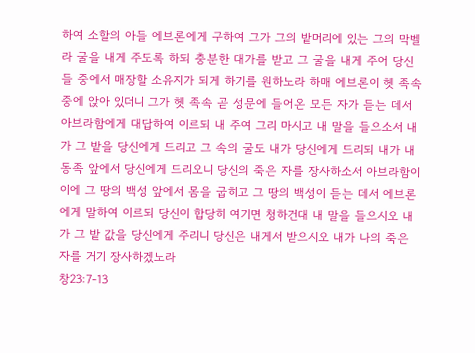하여 소할의 아들 에브론에게 구하여 그가 그의 밭머리에 있는 그의 막벨라 굴을 내게 주도록 하되 충분한 대가를 받고 그 굴을 내게 주어 당신들 중에서 매장할 소유지가 되게 하기를 원하노라 하매 에브론이 헷 족속 중에 앉아 있더니 그가 헷 족속 곧 성문에 들어온 모든 자가 듣는 데서 아브라함에게 대답하여 이르되 내 주여 그리 마시고 내 말을 들으소서 내가 그 밭을 당신에게 드리고 그 속의 굴도 내가 당신에게 드리되 내가 내 동족 앞에서 당신에게 드리오니 당신의 죽은 자를 장사하소서 아브라함이 이에 그 땅의 백성 앞에서 몸을 굽히고 그 땅의 백성이 듣는 데서 에브론에게 말하여 이르되 당신이 합당히 여기면 청하건대 내 말을 들으시오 내가 그 밭 값을 당신에게 주리니 당신은 내게서 받으시오 내가 나의 죽은 자를 거기 장사하겠노라
창23:7-13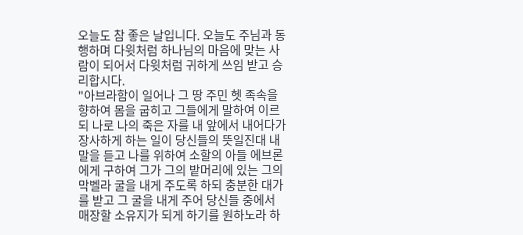오늘도 참 좋은 날입니다. 오늘도 주님과 동행하며 다윗처럼 하나님의 마음에 맞는 사람이 되어서 다윗처럼 귀하게 쓰임 받고 승리합시다.
"아브라함이 일어나 그 땅 주민 헷 족속을 향하여 몸을 굽히고 그들에게 말하여 이르되 나로 나의 죽은 자를 내 앞에서 내어다가 장사하게 하는 일이 당신들의 뜻일진대 내 말을 듣고 나를 위하여 소할의 아들 에브론에게 구하여 그가 그의 밭머리에 있는 그의 막벨라 굴을 내게 주도록 하되 충분한 대가를 받고 그 굴을 내게 주어 당신들 중에서 매장할 소유지가 되게 하기를 원하노라 하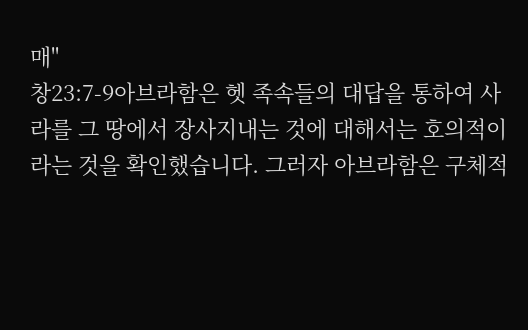매"
창23:7-9아브라함은 헷 족속들의 대답을 통하여 사라를 그 땅에서 장사지내는 것에 대해서는 호의적이라는 것을 확인했습니다. 그러자 아브라함은 구체적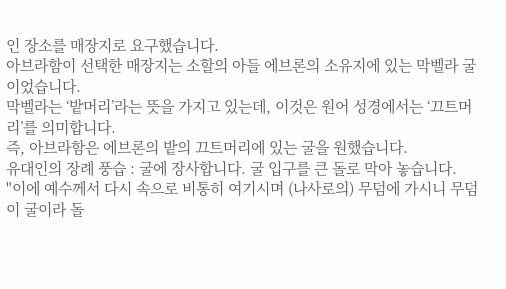인 장소를 매장지로 요구했습니다.
아브라함이 선택한 매장지는 소할의 아들 에브론의 소유지에 있는 막벨라 굴이었습니다.
막벨라는 ‘밭머리’라는 뜻을 가지고 있는데, 이것은 원어 성경에서는 ‘끄트머리’를 의미합니다.
즉, 아브라함은 에브론의 밭의 끄트머리에 있는 굴을 원했습니다.
유대인의 장례 풍습 : 굴에 장사합니다. 굴 입구를 큰 돌로 막아 놓습니다.
"이에 예수께서 다시 속으로 비통히 여기시며 (나사로의) 무덤에 가시니 무덤이 굴이라 돌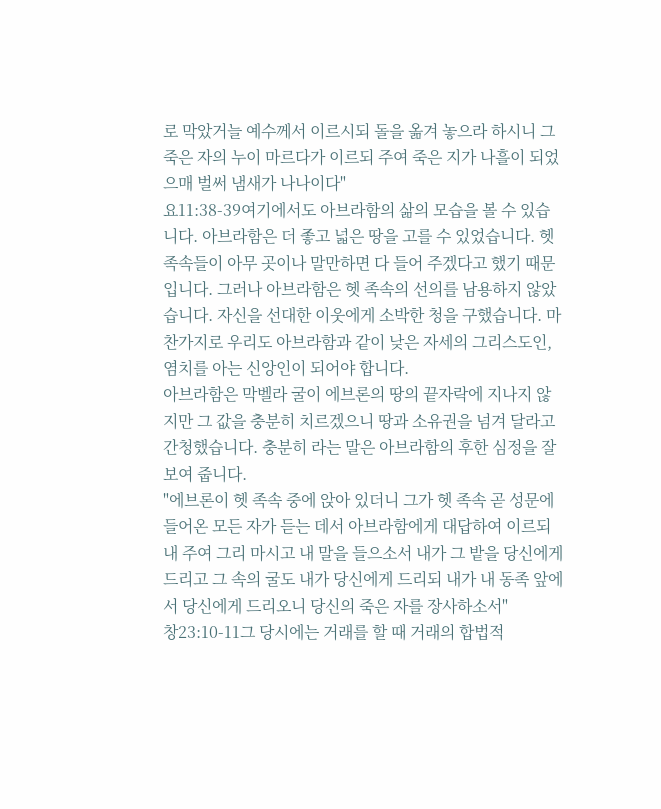로 막았거늘 예수께서 이르시되 돌을 옮겨 놓으라 하시니 그 죽은 자의 누이 마르다가 이르되 주여 죽은 지가 나흘이 되었으매 벌써 냄새가 나나이다"
요11:38-39여기에서도 아브라함의 삶의 모습을 볼 수 있습니다. 아브라함은 더 좋고 넓은 땅을 고를 수 있었습니다. 헷 족속들이 아무 곳이나 말만하면 다 들어 주겠다고 했기 때문입니다. 그러나 아브라함은 헷 족속의 선의를 남용하지 않았습니다. 자신을 선대한 이웃에게 소박한 청을 구했습니다. 마찬가지로 우리도 아브라함과 같이 낮은 자세의 그리스도인, 염치를 아는 신앙인이 되어야 합니다.
아브라함은 막벨라 굴이 에브론의 땅의 끝자락에 지나지 않지만 그 값을 충분히 치르겠으니 땅과 소유권을 넘겨 달라고 간청했습니다. 충분히 라는 말은 아브라함의 후한 심정을 잘 보여 줍니다.
"에브론이 헷 족속 중에 앉아 있더니 그가 헷 족속 곧 성문에 들어온 모든 자가 듣는 데서 아브라함에게 대답하여 이르되 내 주여 그리 마시고 내 말을 들으소서 내가 그 밭을 당신에게 드리고 그 속의 굴도 내가 당신에게 드리되 내가 내 동족 앞에서 당신에게 드리오니 당신의 죽은 자를 장사하소서"
창23:10-11그 당시에는 거래를 할 때 거래의 합법적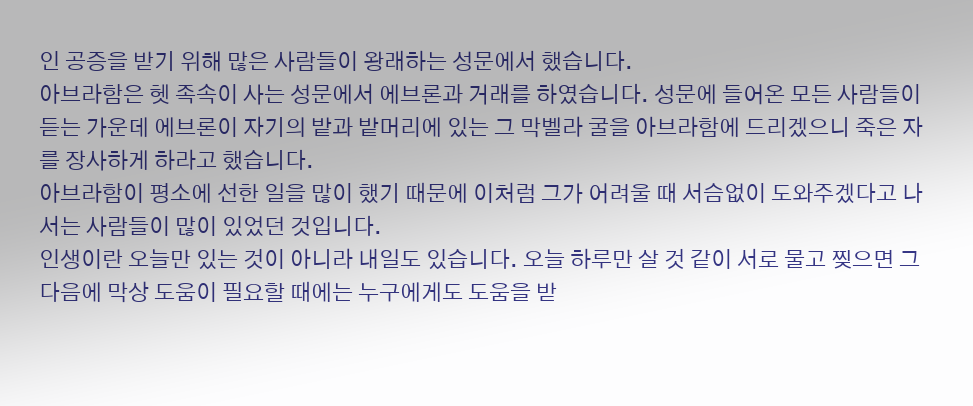인 공증을 받기 위해 많은 사람들이 왕래하는 성문에서 했습니다.
아브라함은 헷 족속이 사는 성문에서 에브론과 거래를 하였습니다. 성문에 들어온 모든 사람들이 듣는 가운데 에브론이 자기의 밭과 밭머리에 있는 그 막벨라 굴을 아브라함에 드리겠으니 죽은 자를 장사하게 하라고 했습니다.
아브라함이 평소에 선한 일을 많이 했기 때문에 이처럼 그가 어려울 때 서슴없이 도와주겠다고 나서는 사람들이 많이 있었던 것입니다.
인생이란 오늘만 있는 것이 아니라 내일도 있습니다. 오늘 하루만 살 것 같이 서로 물고 찢으면 그 다음에 막상 도움이 필요할 때에는 누구에게도 도움을 받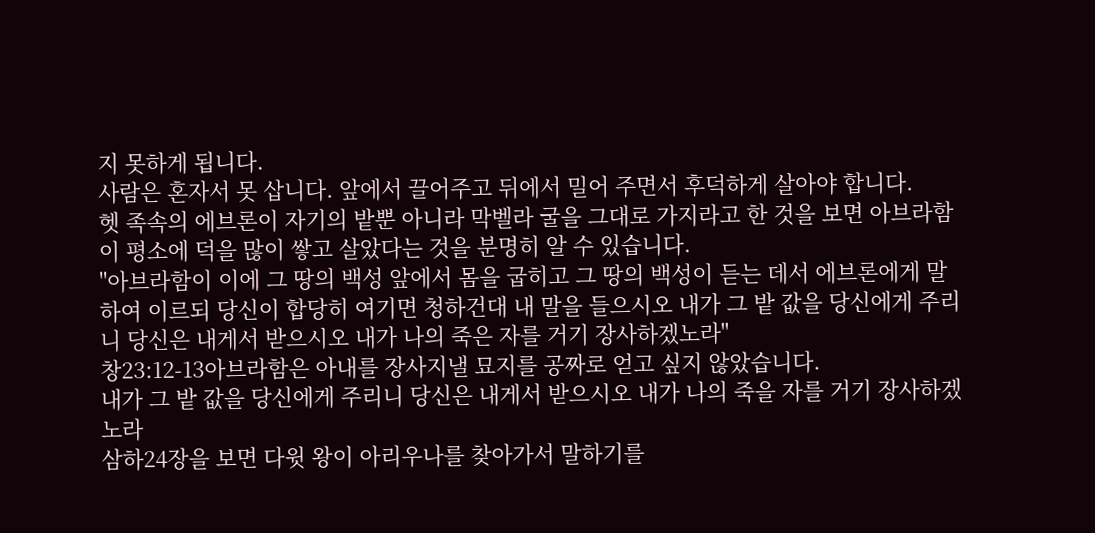지 못하게 됩니다.
사람은 혼자서 못 삽니다. 앞에서 끌어주고 뒤에서 밀어 주면서 후덕하게 살아야 합니다.
헷 족속의 에브론이 자기의 밭뿐 아니라 막벨라 굴을 그대로 가지라고 한 것을 보면 아브라함이 평소에 덕을 많이 쌓고 살았다는 것을 분명히 알 수 있습니다.
"아브라함이 이에 그 땅의 백성 앞에서 몸을 굽히고 그 땅의 백성이 듣는 데서 에브론에게 말하여 이르되 당신이 합당히 여기면 청하건대 내 말을 들으시오 내가 그 밭 값을 당신에게 주리니 당신은 내게서 받으시오 내가 나의 죽은 자를 거기 장사하겠노라"
창23:12-13아브라함은 아내를 장사지낼 묘지를 공짜로 얻고 싶지 않았습니다.
내가 그 밭 값을 당신에게 주리니 당신은 내게서 받으시오 내가 나의 죽을 자를 거기 장사하겠노라
삼하24장을 보면 다윗 왕이 아리우나를 찾아가서 말하기를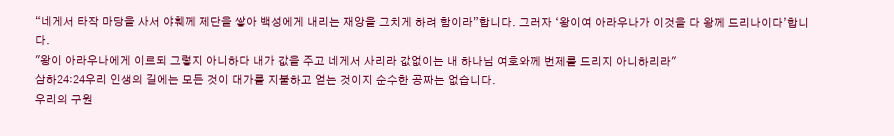“네게서 타작 마당을 사서 야훼께 제단을 쌓아 백성에게 내리는 재앙을 그치게 하려 함이라”합니다. 그러자 ‘왕이여 아라우나가 이것을 다 왕께 드리나이다’합니다.
"왕이 아라우나에게 이르되 그렇지 아니하다 내가 값을 주고 네게서 사리라 값없이는 내 하나님 여호와께 번제를 드리지 아니하리라"
삼하24:24우리 인생의 길에는 모든 것이 대가를 지불하고 얻는 것이지 순수한 공짜는 없습니다.
우리의 구원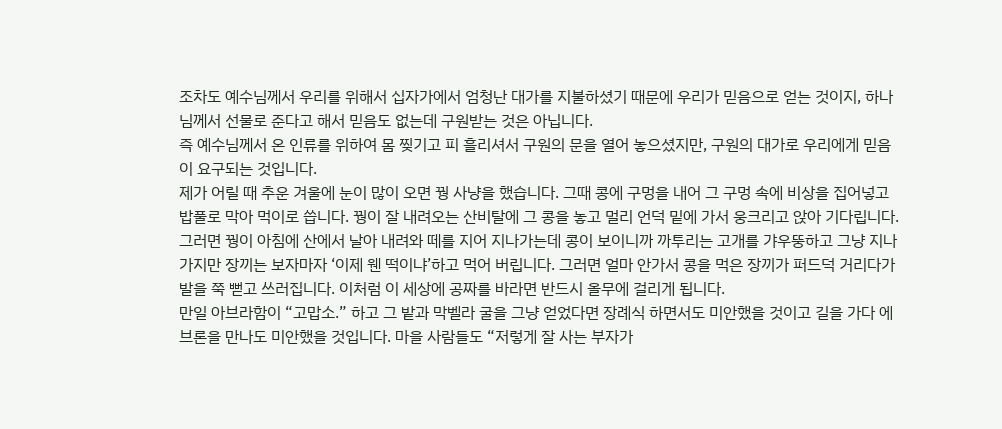조차도 예수님께서 우리를 위해서 십자가에서 엄청난 대가를 지불하셨기 때문에 우리가 믿음으로 얻는 것이지, 하나님께서 선물로 준다고 해서 믿음도 없는데 구원받는 것은 아닙니다.
즉 예수님께서 온 인류를 위하여 몸 찢기고 피 흘리셔서 구원의 문을 열어 놓으셨지만, 구원의 대가로 우리에게 믿음이 요구되는 것입니다.
제가 어릴 때 추운 겨울에 눈이 많이 오면 꿩 사냥을 했습니다. 그때 콩에 구멍을 내어 그 구멍 속에 비상을 집어넣고 밥풀로 막아 먹이로 씁니다. 꿩이 잘 내려오는 산비탈에 그 콩을 놓고 멀리 언덕 밑에 가서 웅크리고 앉아 기다립니다. 그러면 꿩이 아침에 산에서 날아 내려와 떼를 지어 지나가는데 콩이 보이니까 까투리는 고개를 갸우뚱하고 그냥 지나가지만 장끼는 보자마자 ‘이제 웬 떡이냐’하고 먹어 버립니다. 그러면 얼마 안가서 콩을 먹은 장끼가 퍼드덕 거리다가 발을 쭉 뻗고 쓰러집니다. 이처럼 이 세상에 공짜를 바라면 반드시 올무에 걸리게 됩니다.
만일 아브라함이 “고맙소.” 하고 그 밭과 막벨라 굴을 그냥 얻었다면 장례식 하면서도 미안했을 것이고 길을 가다 에브론을 만나도 미안했을 것입니다. 마을 사람들도 “저렇게 잘 사는 부자가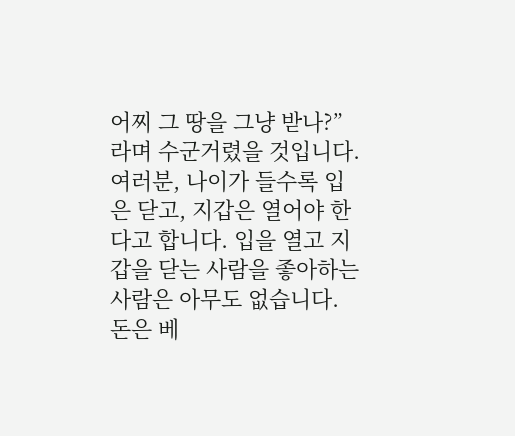어찌 그 땅을 그냥 받나?” 라며 수군거렸을 것입니다.
여러분, 나이가 들수록 입은 닫고, 지갑은 열어야 한다고 합니다. 입을 열고 지갑을 닫는 사람을 좋아하는 사람은 아무도 없습니다.
돈은 베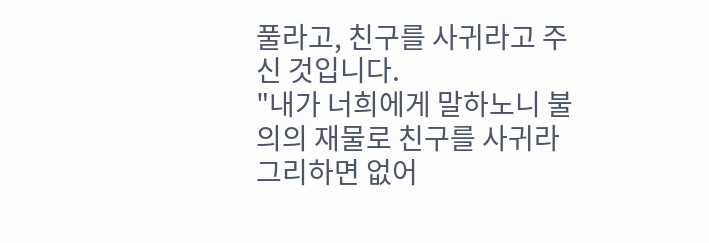풀라고, 친구를 사귀라고 주신 것입니다.
"내가 너희에게 말하노니 불의의 재물로 친구를 사귀라 그리하면 없어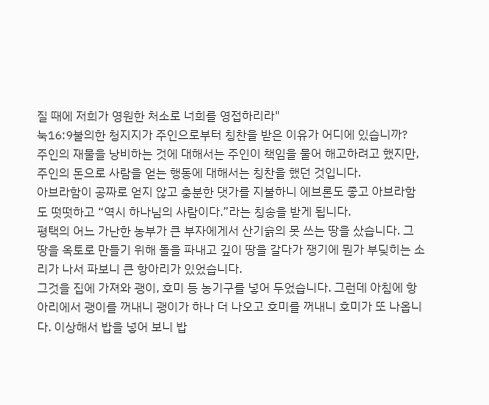질 때에 저희가 영원한 처소로 너희를 영접하리라"
눅16:9불의한 청지지가 주인으로부터 칭찬을 받은 이유가 어디에 있습니까?
주인의 재물을 낭비하는 것에 대해서는 주인이 책임을 물어 해고하려고 했지만, 주인의 돈으로 사람을 얻는 행동에 대해서는 칭찬을 했던 것입니다.
아브라함이 공짜로 얻지 않고 충분한 댓가를 지불하니 에브론도 좋고 아브라함도 떳떳하고 “역시 하나님의 사람이다.”라는 칭송을 받게 됩니다.
평택의 어느 가난한 농부가 큰 부자에게서 산기슭의 못 쓰는 땅을 샀습니다. 그 땅을 옥토로 만들기 위해 돌을 파내고 깊이 땅을 갈다가 쟁기에 뭔가 부딪히는 소리가 나서 파보니 큰 항아리가 있었습니다.
그것을 집에 가져와 괭이, 호미 등 농기구를 넣어 두었습니다. 그런데 아침에 항아리에서 괭이를 꺼내니 괭이가 하나 더 나오고 호미를 꺼내니 호미가 또 나옵니다. 이상해서 밥을 넣어 보니 밥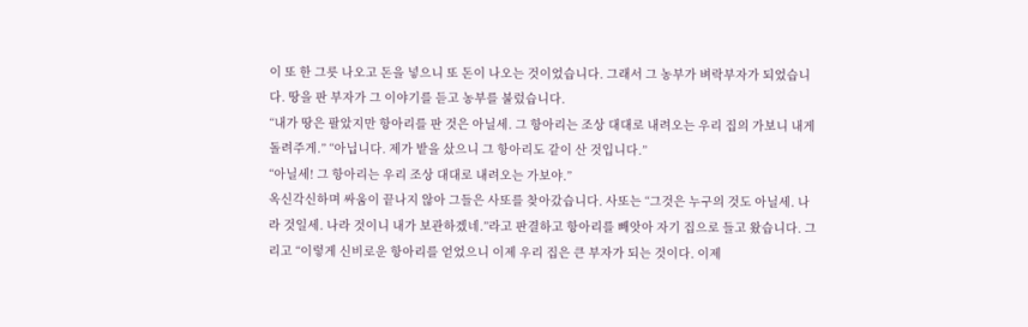이 또 한 그릇 나오고 돈을 넣으니 또 돈이 나오는 것이었습니다. 그래서 그 농부가 벼락부자가 되었습니다. 땅을 판 부자가 그 이야기를 듣고 농부를 불렀습니다.
“내가 땅은 팔았지만 항아리를 판 것은 아닐세. 그 항아리는 조상 대대로 내려오는 우리 집의 가보니 내게 돌려주게.” “아닙니다. 제가 밭을 샀으니 그 항아리도 같이 산 것입니다.”
“아닐세! 그 항아리는 우리 조상 대대로 내려오는 가보야.”
옥신각신하며 싸움이 끝나지 않아 그들은 사또를 찾아갔습니다. 사또는 “그것은 누구의 것도 아닐세. 나라 것일세. 나라 것이니 내가 보관하겠네.”라고 판결하고 항아리를 빼앗아 자기 집으로 들고 왔습니다. 그리고 “이렇게 신비로운 항아리를 얻었으니 이제 우리 집은 큰 부자가 되는 것이다. 이제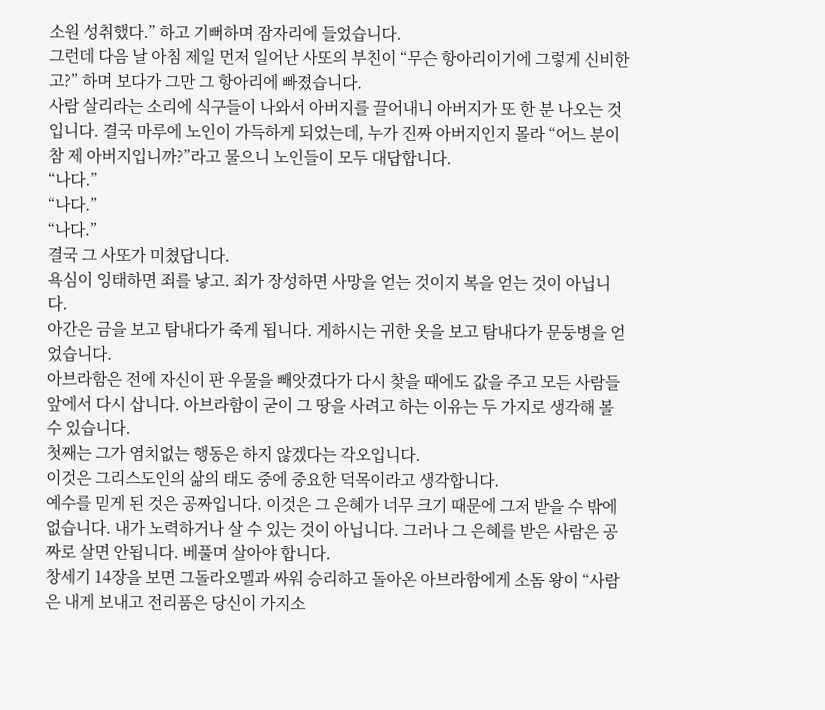소원 성취했다.” 하고 기뻐하며 잠자리에 들었습니다.
그런데 다음 날 아침 제일 먼저 일어난 사또의 부친이 “무슨 항아리이기에 그렇게 신비한고?” 하며 보다가 그만 그 항아리에 빠졌습니다.
사람 살리라는 소리에 식구들이 나와서 아버지를 끌어내니 아버지가 또 한 분 나오는 것입니다. 결국 마루에 노인이 가득하게 되었는데, 누가 진짜 아버지인지 몰라 “어느 분이 참 제 아버지입니까?”라고 물으니 노인들이 모두 대답합니다.
“나다.”
“나다.”
“나다.”
결국 그 사또가 미쳤답니다.
욕심이 잉태하면 죄를 낳고. 죄가 장성하면 사망을 얻는 것이지 복을 얻는 것이 아닙니다.
아간은 금을 보고 탐내다가 죽게 됩니다. 게하시는 귀한 옷을 보고 탐내다가 문둥병을 얻었습니다.
아브라함은 전에 자신이 판 우물을 빼앗겼다가 다시 찾을 때에도 값을 주고 모든 사람들 앞에서 다시 삽니다. 아브라함이 굳이 그 땅을 사려고 하는 이유는 두 가지로 생각해 볼 수 있습니다.
첫째는 그가 염치없는 행동은 하지 않겠다는 각오입니다.
이것은 그리스도인의 삶의 태도 중에 중요한 덕목이라고 생각합니다.
예수를 믿게 된 것은 공짜입니다. 이것은 그 은혜가 너무 크기 때문에 그저 받을 수 밖에 없습니다. 내가 노력하거나 살 수 있는 것이 아닙니다. 그러나 그 은혜를 받은 사람은 공짜로 살면 안됩니다. 베풀며 살아야 합니다.
창세기 14장을 보면 그돌라오멜과 싸워 승리하고 돌아온 아브라함에게 소돔 왕이 “사람은 내게 보내고 전리품은 당신이 가지소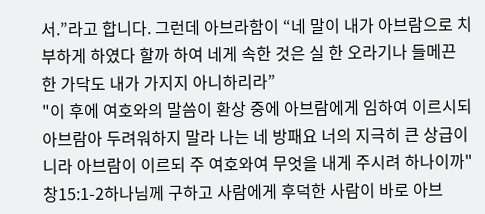서.”라고 합니다. 그런데 아브라함이 “네 말이 내가 아브람으로 치부하게 하였다 할까 하여 네게 속한 것은 실 한 오라기나 들메끈 한 가닥도 내가 가지지 아니하리라”
"이 후에 여호와의 말씀이 환상 중에 아브람에게 임하여 이르시되 아브람아 두려워하지 말라 나는 네 방패요 너의 지극히 큰 상급이니라 아브람이 이르되 주 여호와여 무엇을 내게 주시려 하나이까"
창15:1-2하나님께 구하고 사람에게 후덕한 사람이 바로 아브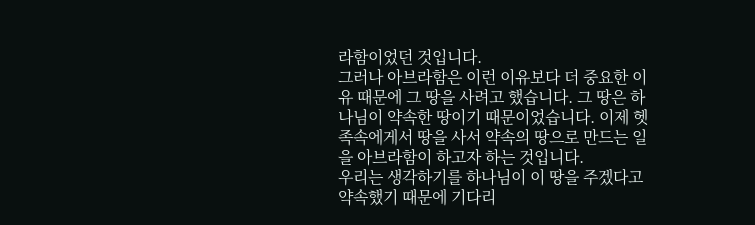라함이었던 것입니다.
그러나 아브라함은 이런 이유보다 더 중요한 이유 때문에 그 땅을 사려고 했습니다. 그 땅은 하나님이 약속한 땅이기 때문이었습니다. 이제 헷 족속에게서 땅을 사서 약속의 땅으로 만드는 일을 아브라함이 하고자 하는 것입니다.
우리는 생각하기를 하나님이 이 땅을 주겠다고 약속했기 때문에 기다리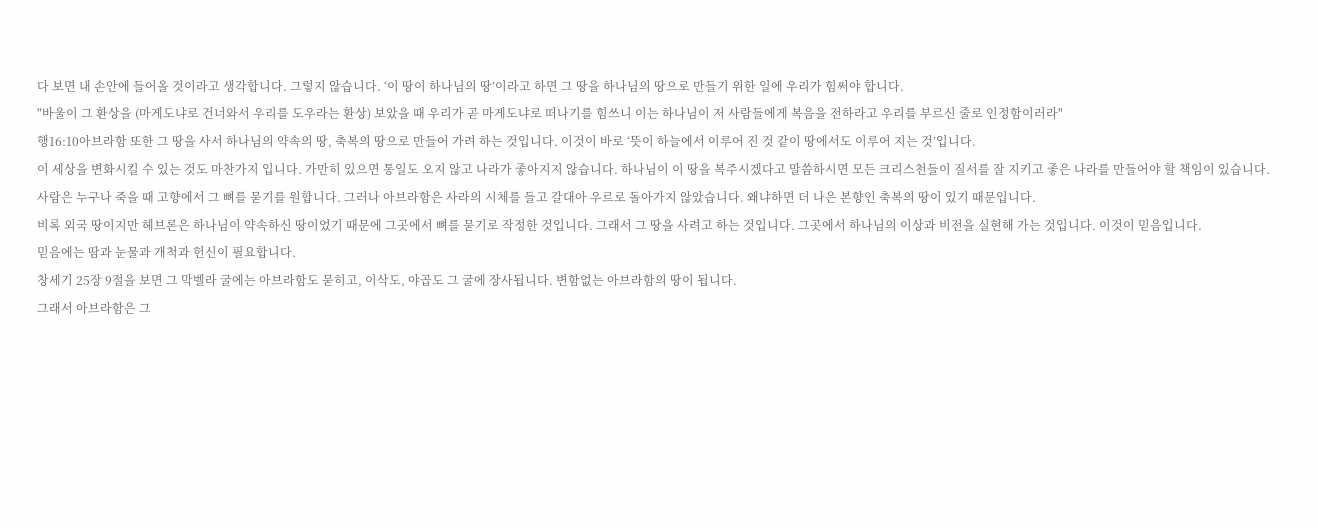다 보면 내 손안에 들어올 것이라고 생각합니다. 그렇지 않습니다. ‘이 땅이 하나님의 땅’이라고 하면 그 땅을 하나님의 땅으로 만들기 위한 일에 우리가 힘써야 합니다.
"바울이 그 환상을 (마게도냐로 건너와서 우리를 도우라는 환상) 보았을 때 우리가 곧 마게도냐로 떠나기를 힘쓰니 이는 하나님이 저 사람들에게 복음을 전하라고 우리를 부르신 줄로 인정함이러라"
행16:10아브라함 또한 그 땅을 사서 하나님의 약속의 땅, 축복의 땅으로 만들어 가려 하는 것입니다. 이것이 바로 ‘뜻이 하늘에서 이루어 진 것 같이 땅에서도 이루어 지는 것’입니다.
이 세상을 변화시킬 수 있는 것도 마찬가지 입니다. 가만히 있으면 통일도 오지 않고 나라가 좋아지지 않습니다. 하나님이 이 땅을 복주시겠다고 말씀하시면 모든 크리스천들이 질서를 잘 지키고 좋은 나라를 만들어야 할 책임이 있습니다.
사람은 누구나 죽을 때 고향에서 그 뼈를 묻기를 원합니다. 그러나 아브라함은 사라의 시체를 들고 갈대아 우르로 돌아가지 않았습니다. 왜냐하면 더 나은 본향인 축복의 땅이 있기 때문입니다.
비록 외국 땅이지만 헤브론은 하나님이 약속하신 땅이었기 때문에 그곳에서 뼈를 묻기로 작정한 것입니다. 그래서 그 땅을 사려고 하는 것입니다. 그곳에서 하나님의 이상과 비전을 실현해 가는 것입니다. 이것이 믿음입니다.
믿음에는 땀과 눈물과 개척과 헌신이 필요합니다.
창세기 25장 9절을 보면 그 막벨라 굴에는 아브라함도 묻히고, 이삭도, 야곱도 그 굴에 장사됩니다. 변함없는 아브라함의 땅이 됩니다.
그래서 아브라함은 그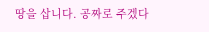땅을 삽니다. 공짜로 주겠다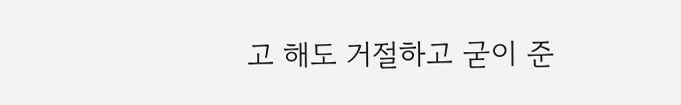고 해도 거절하고 굳이 준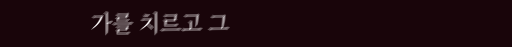가를 치르고 그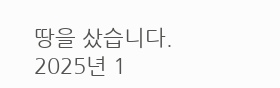땅을 샀습니다.
2025년 1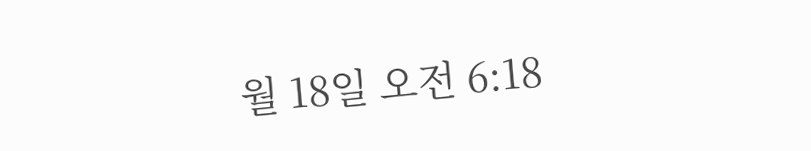월 18일 오전 6:18